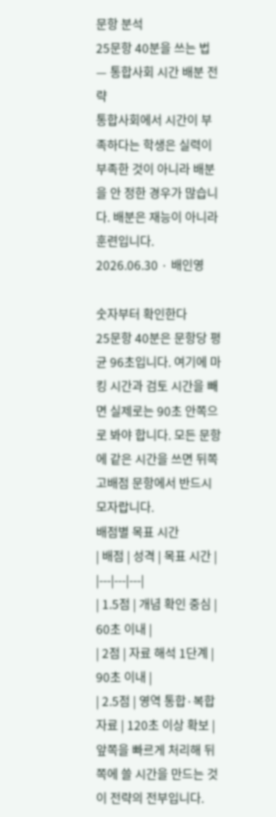문항 분석
25문항 40분을 쓰는 법 — 통합사회 시간 배분 전략
통합사회에서 시간이 부족하다는 학생은 실력이 부족한 것이 아니라 배분을 안 정한 경우가 많습니다. 배분은 재능이 아니라 훈련입니다.
2026.06.30 · 배인영

숫자부터 확인한다
25문항 40분은 문항당 평균 96초입니다. 여기에 마킹 시간과 검토 시간을 빼면 실제로는 90초 안쪽으로 봐야 합니다. 모든 문항에 같은 시간을 쓰면 뒤쪽 고배점 문항에서 반드시 모자랍니다.
배점별 목표 시간
| 배점 | 성격 | 목표 시간 |
|---|---|---|
| 1.5점 | 개념 확인 중심 | 60초 이내 |
| 2점 | 자료 해석 1단계 | 90초 이내 |
| 2.5점 | 영역 통합·복합 자료 | 120초 이상 확보 |
앞쪽을 빠르게 처리해 뒤쪽에 쓸 시간을 만드는 것이 전략의 전부입니다.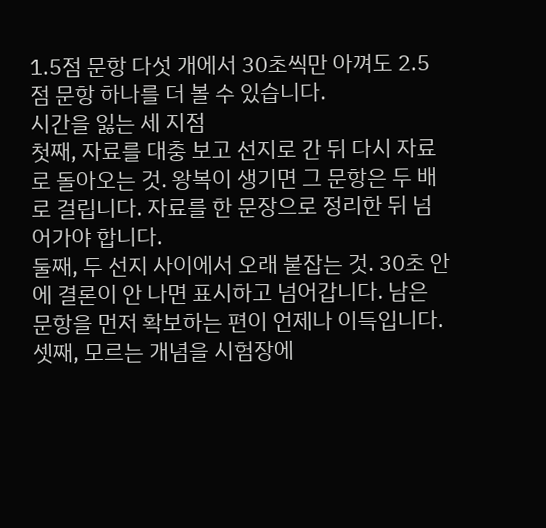1.5점 문항 다섯 개에서 30초씩만 아껴도 2.5점 문항 하나를 더 볼 수 있습니다.
시간을 잃는 세 지점
첫째, 자료를 대충 보고 선지로 간 뒤 다시 자료로 돌아오는 것. 왕복이 생기면 그 문항은 두 배로 걸립니다. 자료를 한 문장으로 정리한 뒤 넘어가야 합니다.
둘째, 두 선지 사이에서 오래 붙잡는 것. 30초 안에 결론이 안 나면 표시하고 넘어갑니다. 남은 문항을 먼저 확보하는 편이 언제나 이득입니다.
셋째, 모르는 개념을 시험장에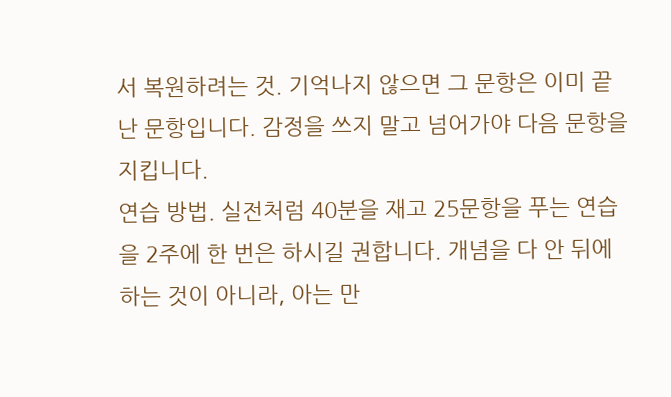서 복원하려는 것. 기억나지 않으면 그 문항은 이미 끝난 문항입니다. 감정을 쓰지 말고 넘어가야 다음 문항을 지킵니다.
연습 방법. 실전처럼 40분을 재고 25문항을 푸는 연습을 2주에 한 번은 하시길 권합니다. 개념을 다 안 뒤에 하는 것이 아니라, 아는 만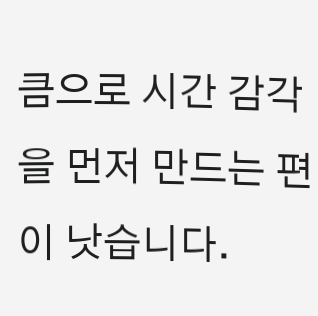큼으로 시간 감각을 먼저 만드는 편이 낫습니다.